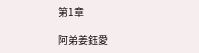第1章

阿弟姜鈺愛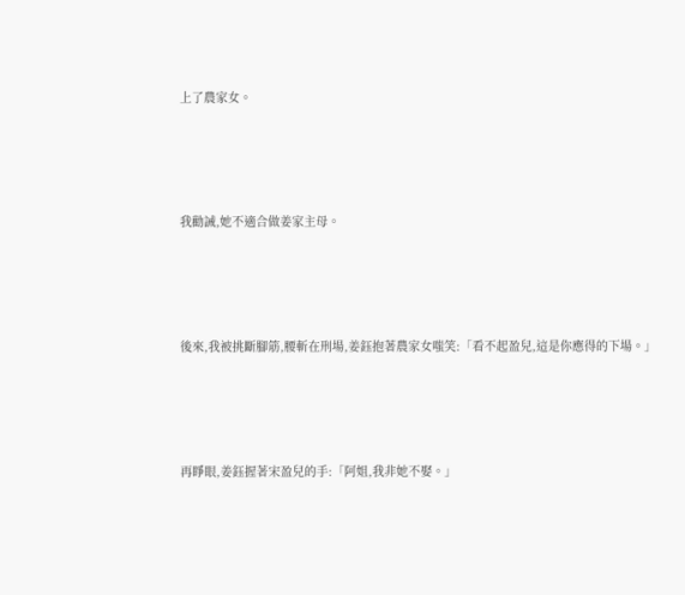上了農家女。





我勸誡,她不適合做姜家主母。





後來,我被挑斷腳筋,腰斬在刑場,姜鈺抱著農家女嗤笑:「看不起盈兒,這是你應得的下場。」





再睜眼,姜鈺握著宋盈兒的手:「阿姐,我非她不娶。」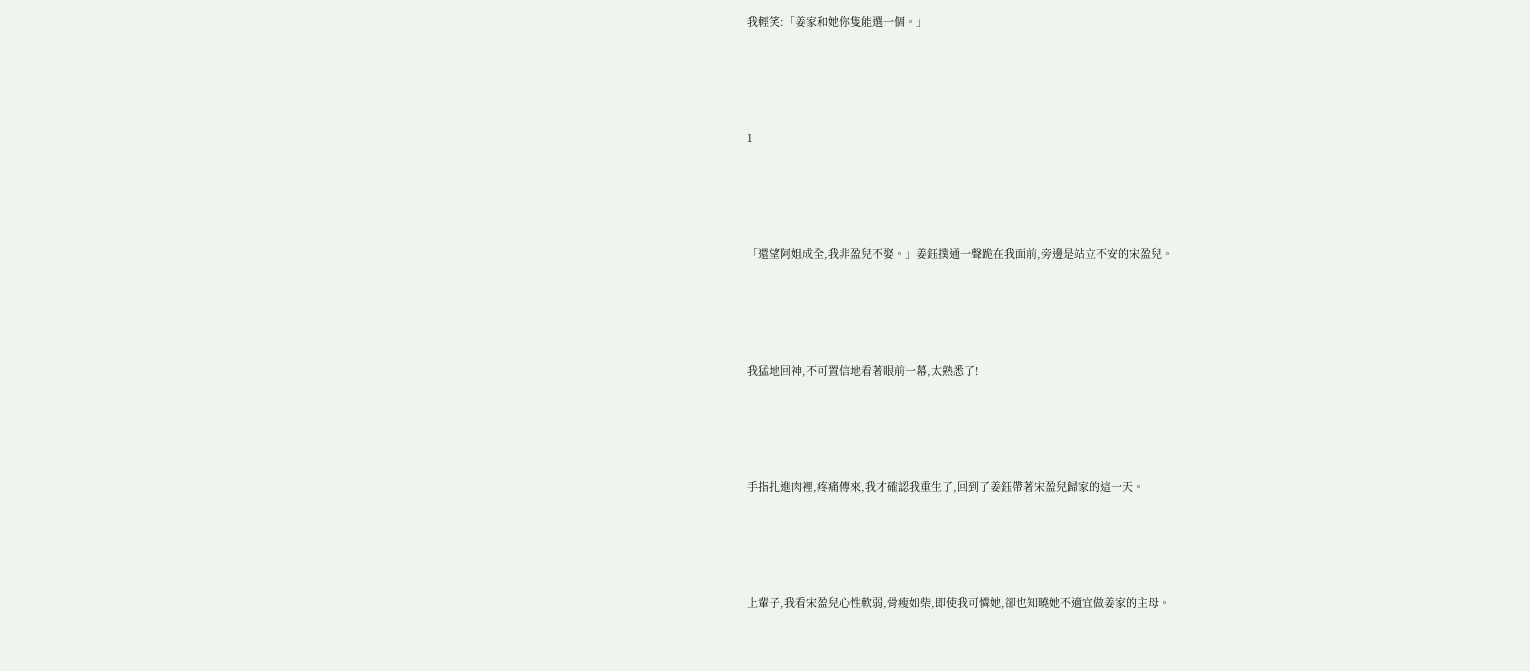我輕笑:「姜家和她你隻能選一個。」





1





「還望阿姐成全,我非盈兒不娶。」姜鈺撲通一聲跪在我面前,旁邊是站立不安的宋盈兒。





我猛地回神,不可置信地看著眼前一幕,太熟悉了!





手指扎進肉裡,疼痛傳來,我才確認我重生了,回到了姜鈺帶著宋盈兒歸家的這一天。





上輩子,我看宋盈兒心性軟弱,骨瘦如柴,即使我可憐她,卻也知曉她不適宜做姜家的主母。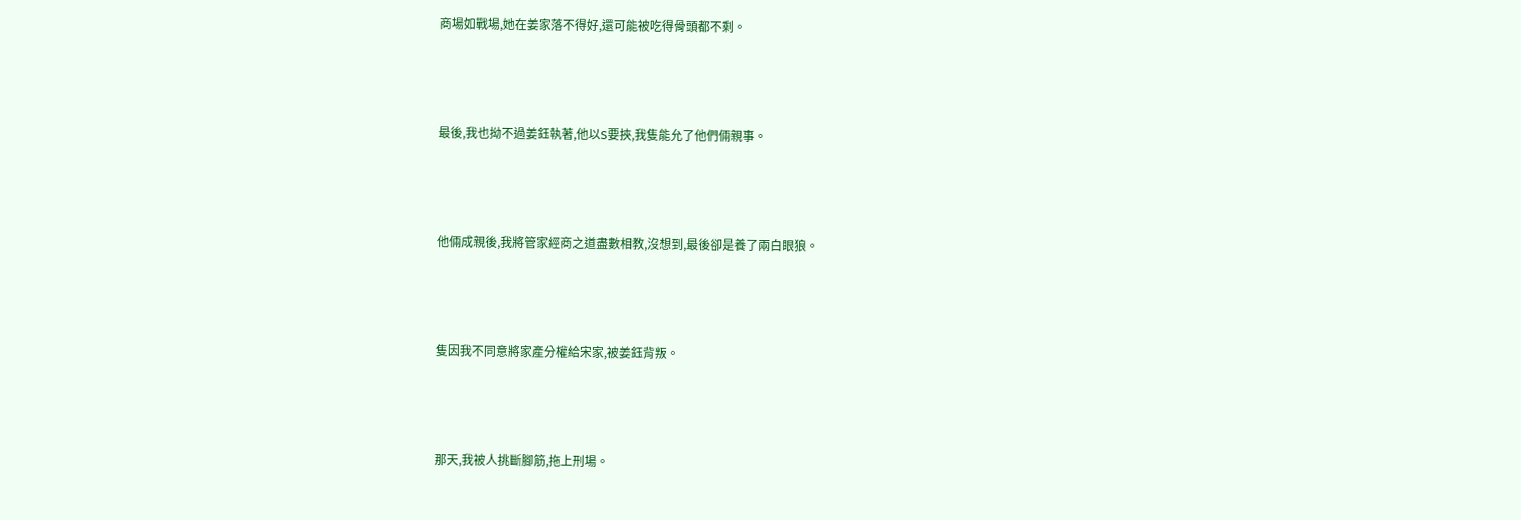商場如戰場,她在姜家落不得好,還可能被吃得骨頭都不剩。





最後,我也拗不過姜鈺執著,他以S要挾,我隻能允了他們倆親事。





他倆成親後,我將管家經商之道盡數相教,沒想到,最後卻是養了兩白眼狼。





隻因我不同意將家產分權給宋家,被姜鈺背叛。





那天,我被人挑斷腳筋,拖上刑場。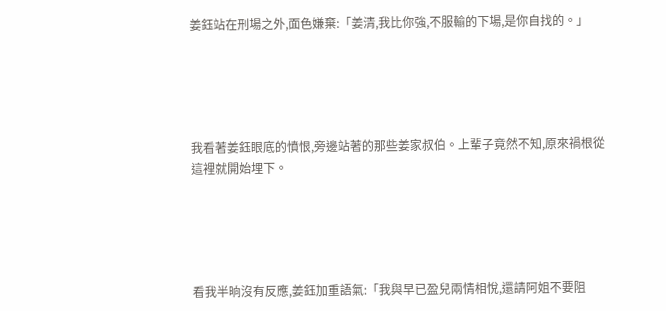姜鈺站在刑場之外,面色嫌棄:「姜清,我比你強,不服輸的下場,是你自找的。」





我看著姜鈺眼底的憤恨,旁邊站著的那些姜家叔伯。上輩子竟然不知,原來禍根從這裡就開始埋下。





看我半晌沒有反應,姜鈺加重語氣:「我與早已盈兒兩情相悅,還請阿姐不要阻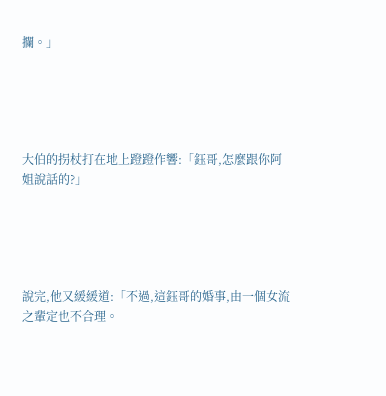攔。」





大伯的拐杖打在地上蹬蹬作響:「鈺哥,怎麼跟你阿姐說話的?」





說完,他又緩緩道:「不過,這鈺哥的婚事,由一個女流之輩定也不合理。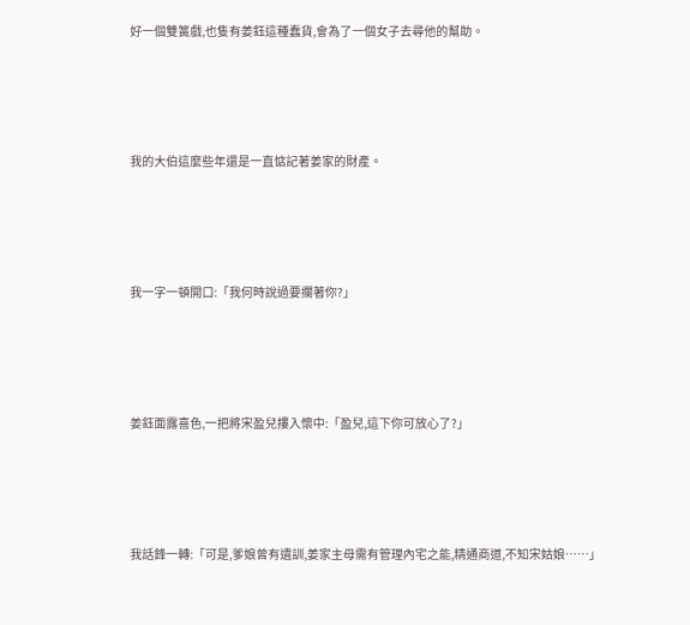好一個雙簧戲,也隻有姜鈺這種蠢貨,會為了一個女子去尋他的幫助。





我的大伯這麼些年還是一直惦記著姜家的財產。





我一字一頓開口:「我何時說過要攔著你?」





姜鈺面露喜色,一把將宋盈兒摟入懷中:「盈兒,這下你可放心了?」





我話鋒一轉:「可是,爹娘曾有遺訓,姜家主母需有管理內宅之能,精通商道,不知宋姑娘……」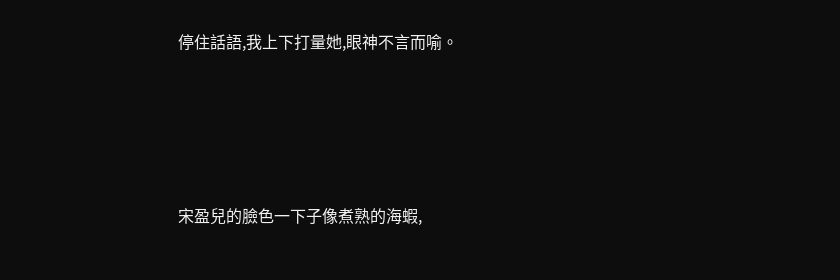停住話語,我上下打量她,眼神不言而喻。





宋盈兒的臉色一下子像煮熟的海蝦,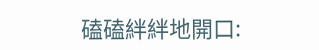磕磕絆絆地開口: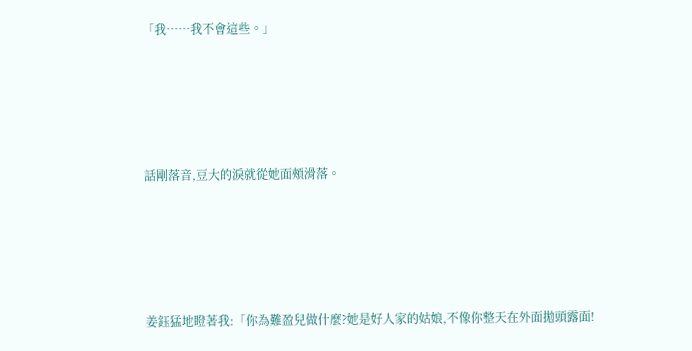「我……我不會這些。」





話剛落音,豆大的淚就從她面頰滑落。





姜鈺猛地瞪著我:「你為難盈兒做什麼?她是好人家的姑娘,不像你整天在外面拋頭露面!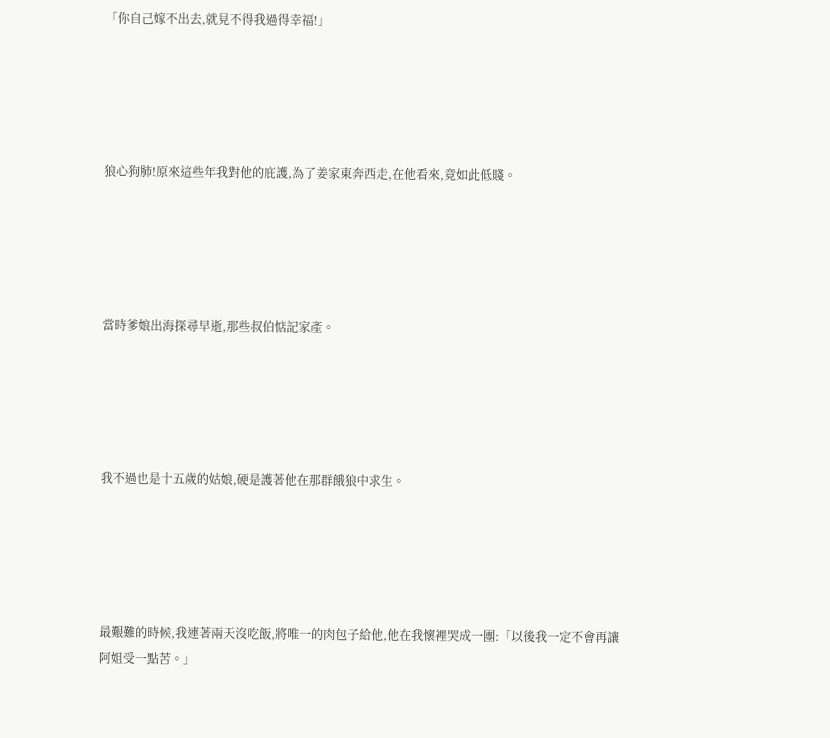「你自己嫁不出去,就見不得我過得幸福!」





狼心狗肺!原來這些年我對他的庇護,為了姜家東奔西走,在他看來,竟如此低賤。





當時爹娘出海探尋早逝,那些叔伯惦記家產。





我不過也是十五歲的姑娘,硬是護著他在那群餓狼中求生。





最艱難的時候,我連著兩天沒吃飯,將唯一的肉包子給他,他在我懷裡哭成一團:「以後我一定不會再讓阿姐受一點苦。」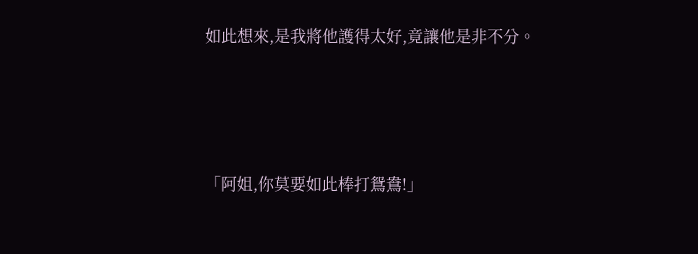如此想來,是我將他護得太好,竟讓他是非不分。





「阿姐,你莫要如此棒打鴛鴦!」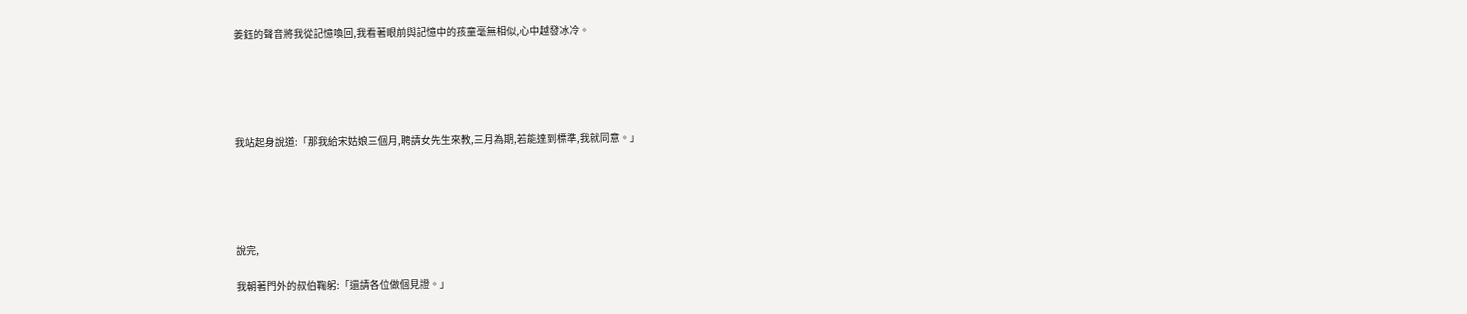姜鈺的聲音將我從記憶喚回,我看著眼前與記憶中的孩童毫無相似,心中越發冰冷。





我站起身說道:「那我給宋姑娘三個月,聘請女先生來教,三月為期,若能達到標準,我就同意。」





說完,

我朝著門外的叔伯鞠躬:「還請各位做個見證。」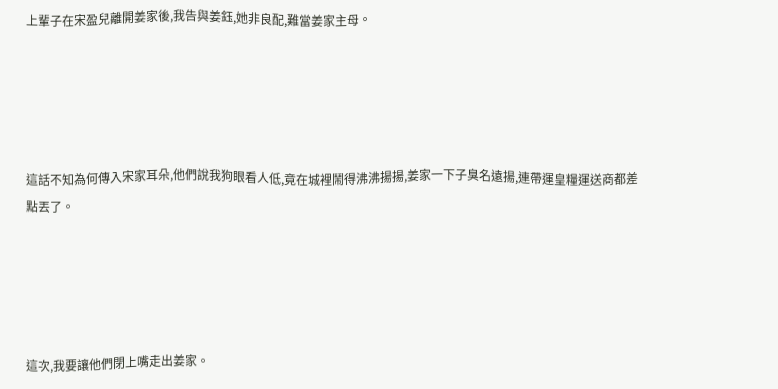上輩子在宋盈兒離開姜家後,我告與姜鈺,她非良配,難當姜家主母。





這話不知為何傳入宋家耳朵,他們說我狗眼看人低,竟在城裡鬧得沸沸揚揚,姜家一下子臭名遠揚,連帶運皇糧運送商都差點丟了。





這次,我要讓他們閉上嘴走出姜家。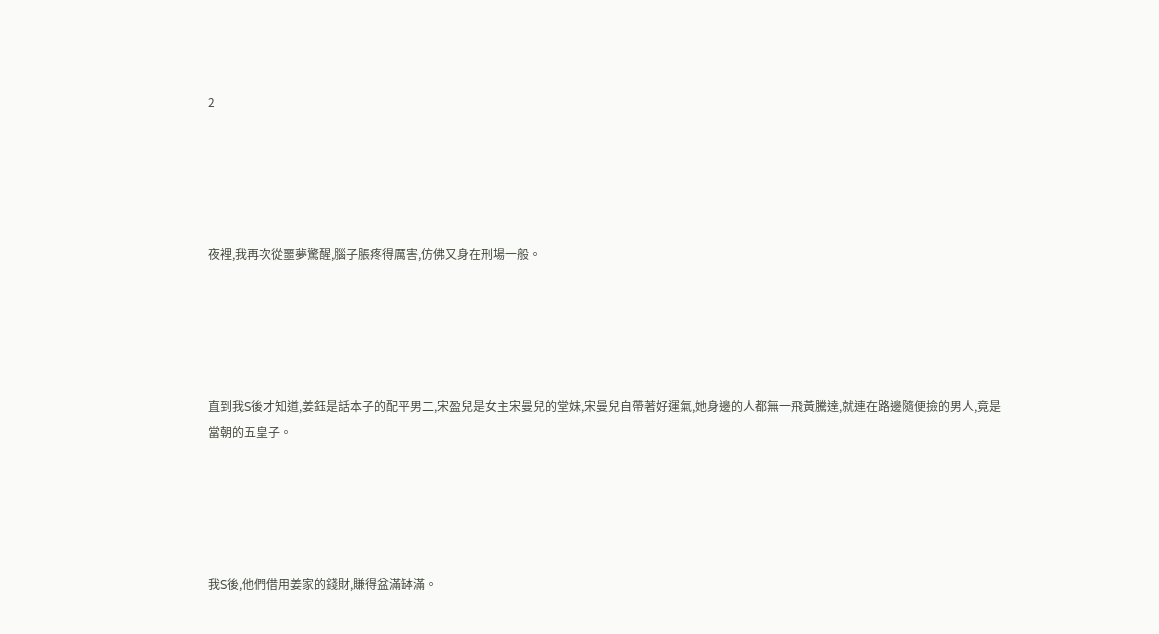2





夜裡,我再次從噩夢驚醒,腦子脹疼得厲害,仿佛又身在刑場一般。





直到我S後才知道,姜鈺是話本子的配平男二,宋盈兒是女主宋曼兒的堂妹,宋曼兒自帶著好運氣,她身邊的人都無一飛黃騰達,就連在路邊隨便撿的男人,竟是當朝的五皇子。





我S後,他們借用姜家的錢財,賺得盆滿缽滿。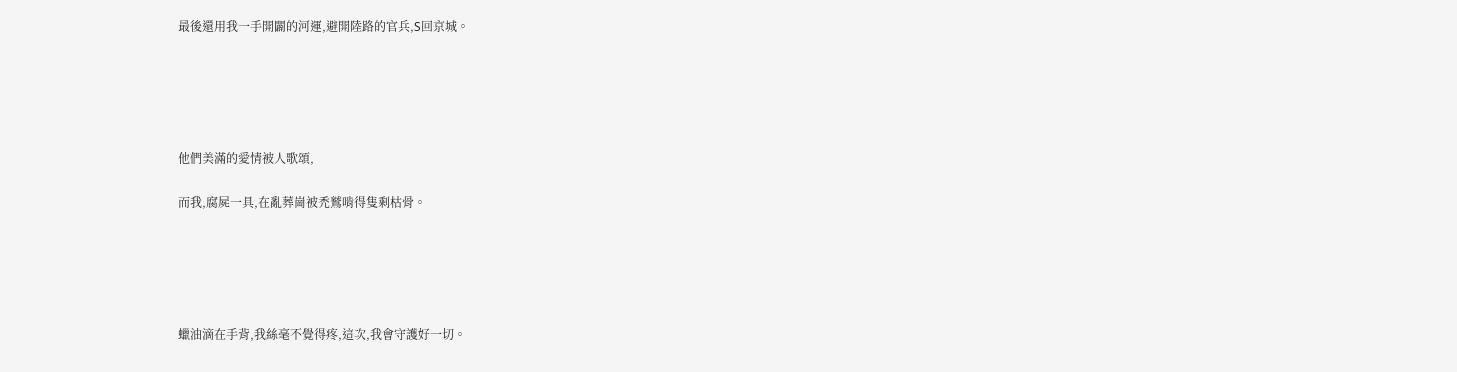最後還用我一手開闢的河運,避開陸路的官兵,S回京城。





他們美滿的愛情被人歌頌,

而我,腐屍一具,在亂葬崗被禿鷲啃得隻剩枯骨。





蠟油滴在手背,我絲毫不覺得疼,這次,我會守護好一切。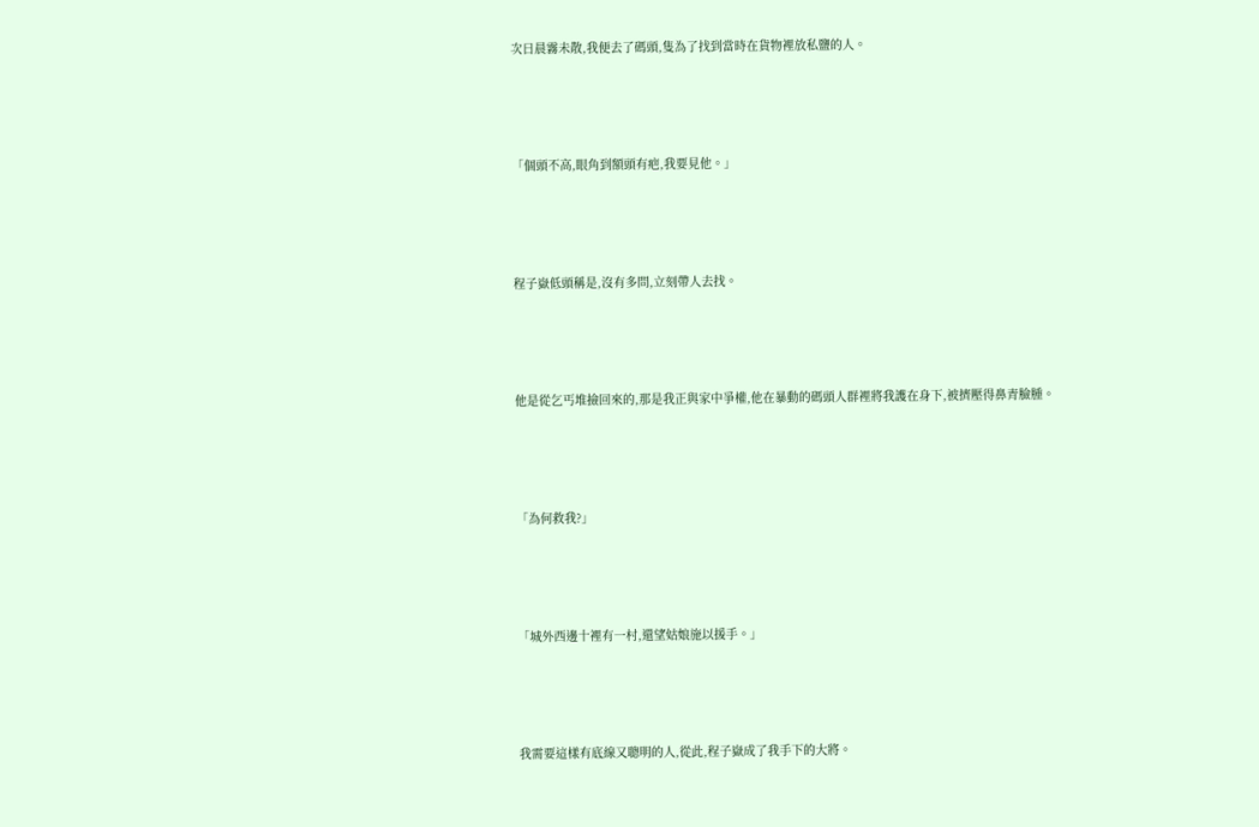次日晨霧未散,我便去了碼頭,隻為了找到當時在貨物裡放私鹽的人。





「個頭不高,眼角到額頭有疤,我要見他。」





程子嶽低頭稱是,沒有多問,立刻帶人去找。





他是從乞丐堆撿回來的,那是我正與家中爭權,他在暴動的碼頭人群裡將我護在身下,被擠壓得鼻青臉腫。





「為何救我?」





「城外西邊十裡有一村,還望姑娘施以援手。」





我需要這樣有底線又聰明的人,從此,程子嶽成了我手下的大將。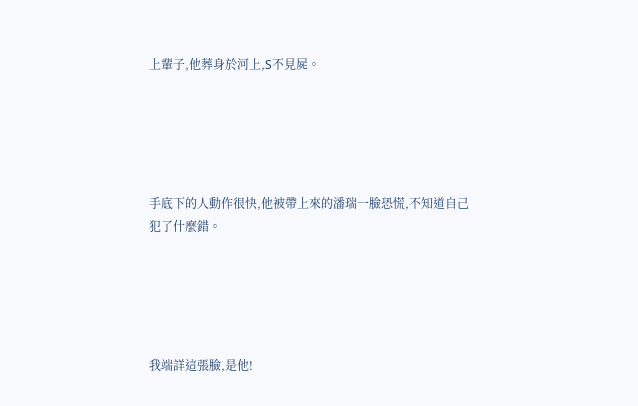上輩子,他葬身於河上,S不見屍。





手底下的人動作很快,他被帶上來的潘瑞一臉恐慌,不知道自己犯了什麼錯。





我端詳這張臉,是他!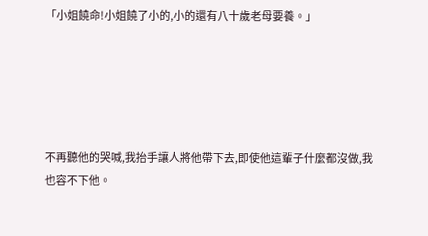「小姐饒命!小姐饒了小的,小的還有八十歲老母要養。」





不再聽他的哭喊,我抬手讓人將他帶下去,即使他這輩子什麼都沒做,我也容不下他。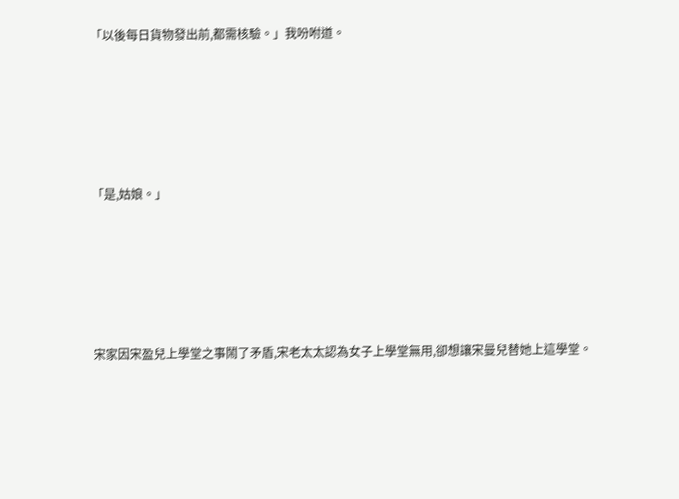「以後每日貨物發出前,都需核驗。」我吩咐道。





「是,姑娘。」





宋家因宋盈兒上學堂之事鬧了矛盾,宋老太太認為女子上學堂無用,卻想讓宋曼兒替她上這學堂。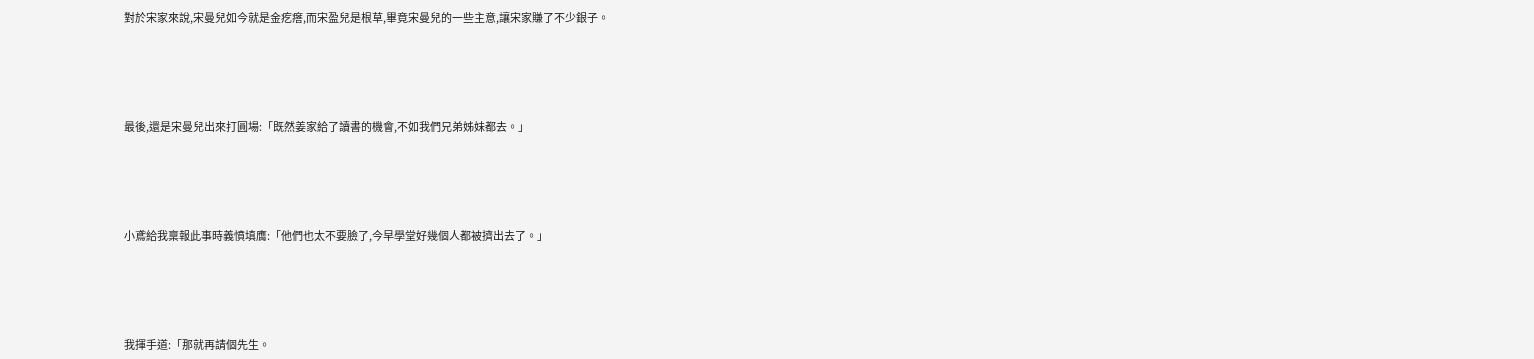對於宋家來說,宋曼兒如今就是金疙瘩,而宋盈兒是根草,畢竟宋曼兒的一些主意,讓宋家賺了不少銀子。





最後,還是宋曼兒出來打圓場:「既然姜家給了讀書的機會,不如我們兄弟姊妹都去。」





小鳶給我稟報此事時義憤填膺:「他們也太不要臉了,今早學堂好幾個人都被擠出去了。」





我揮手道:「那就再請個先生。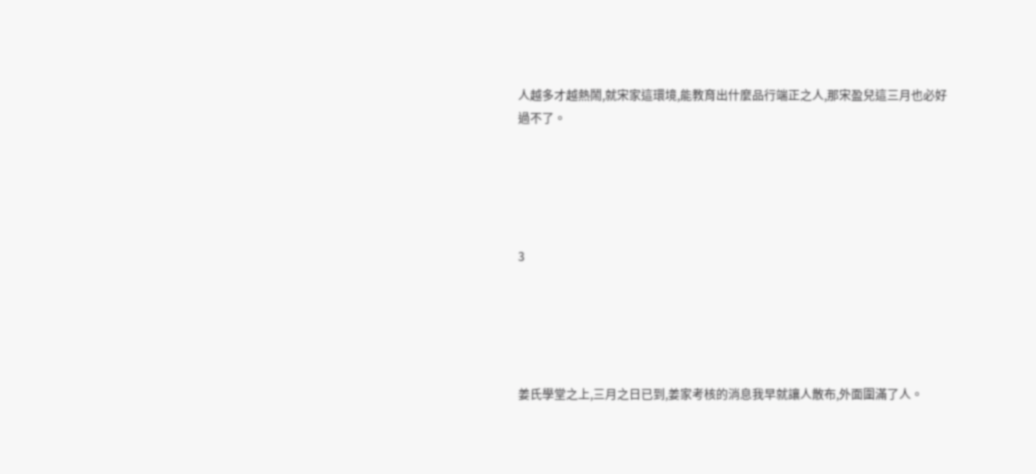人越多才越熱鬧,就宋家這環境,能教育出什麼品行端正之人,那宋盈兒這三月也必好過不了。





3





姜氏學堂之上,三月之日已到,姜家考核的消息我早就讓人散布,外面圍滿了人。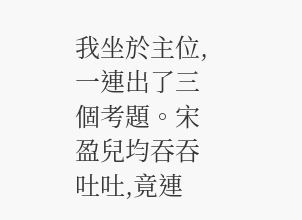我坐於主位,一連出了三個考題。宋盈兒均吞吞吐吐,竟連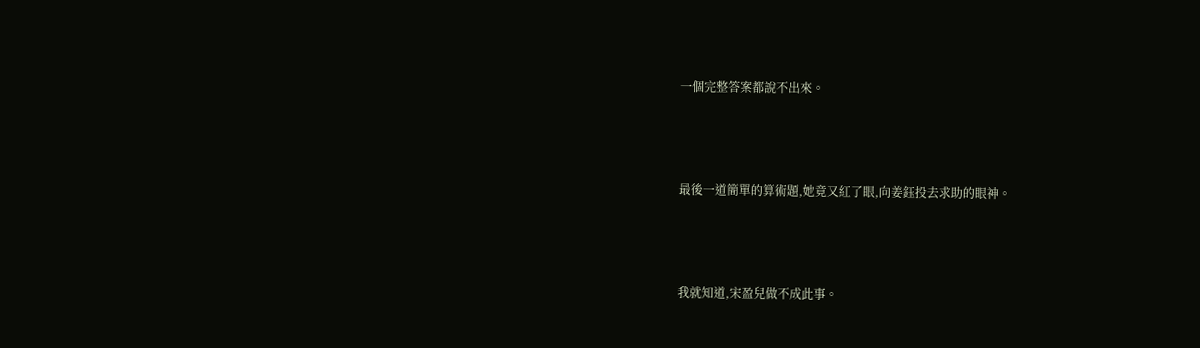一個完整答案都說不出來。





最後一道簡單的算術題,她竟又紅了眼,向姜鈺投去求助的眼神。





我就知道,宋盈兒做不成此事。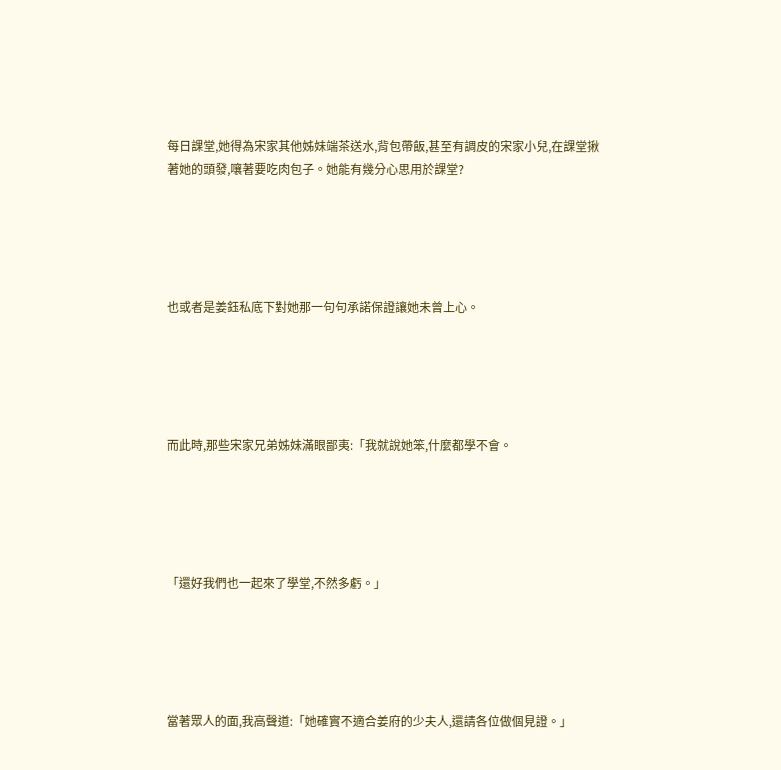每日課堂,她得為宋家其他姊妹端茶送水,背包帶飯,甚至有調皮的宋家小兒,在課堂揪著她的頭發,嚷著要吃肉包子。她能有幾分心思用於課堂?





也或者是姜鈺私底下對她那一句句承諾保證讓她未曾上心。





而此時,那些宋家兄弟姊妹滿眼鄙夷:「我就說她笨,什麼都學不會。





「還好我們也一起來了學堂,不然多虧。」





當著眾人的面,我高聲道:「她確實不適合姜府的少夫人,還請各位做個見證。」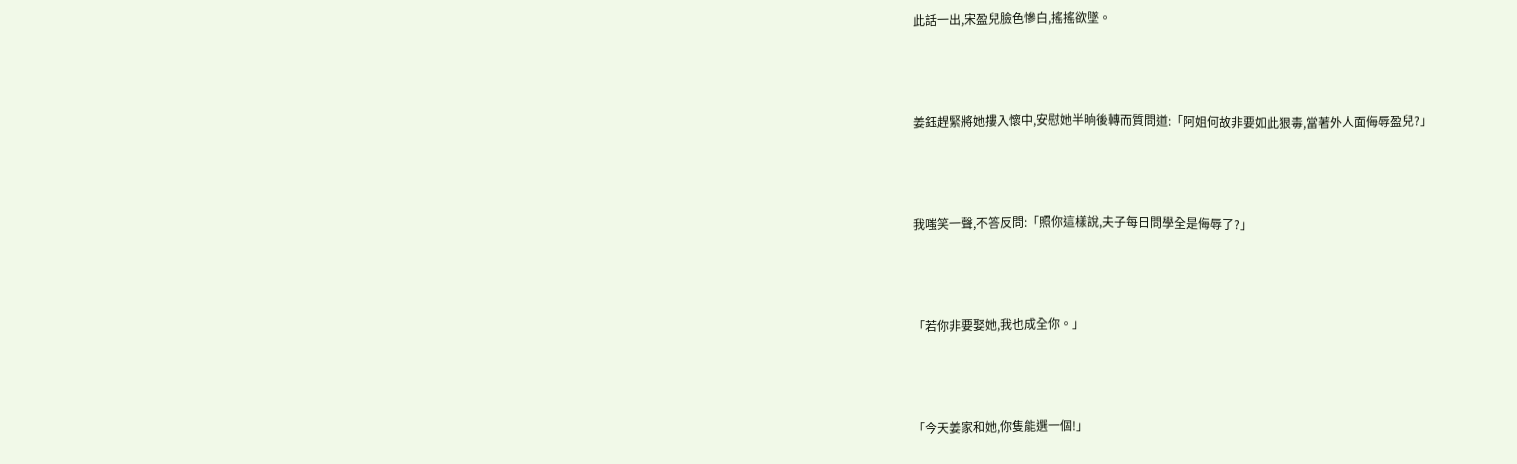此話一出,宋盈兒臉色慘白,搖搖欲墜。





姜鈺趕緊將她摟入懷中,安慰她半晌後轉而質問道:「阿姐何故非要如此狠毒,當著外人面侮辱盈兒?」





我嗤笑一聲,不答反問:「照你這樣說,夫子每日問學全是侮辱了?」





「若你非要娶她,我也成全你。」





「今天姜家和她,你隻能選一個!」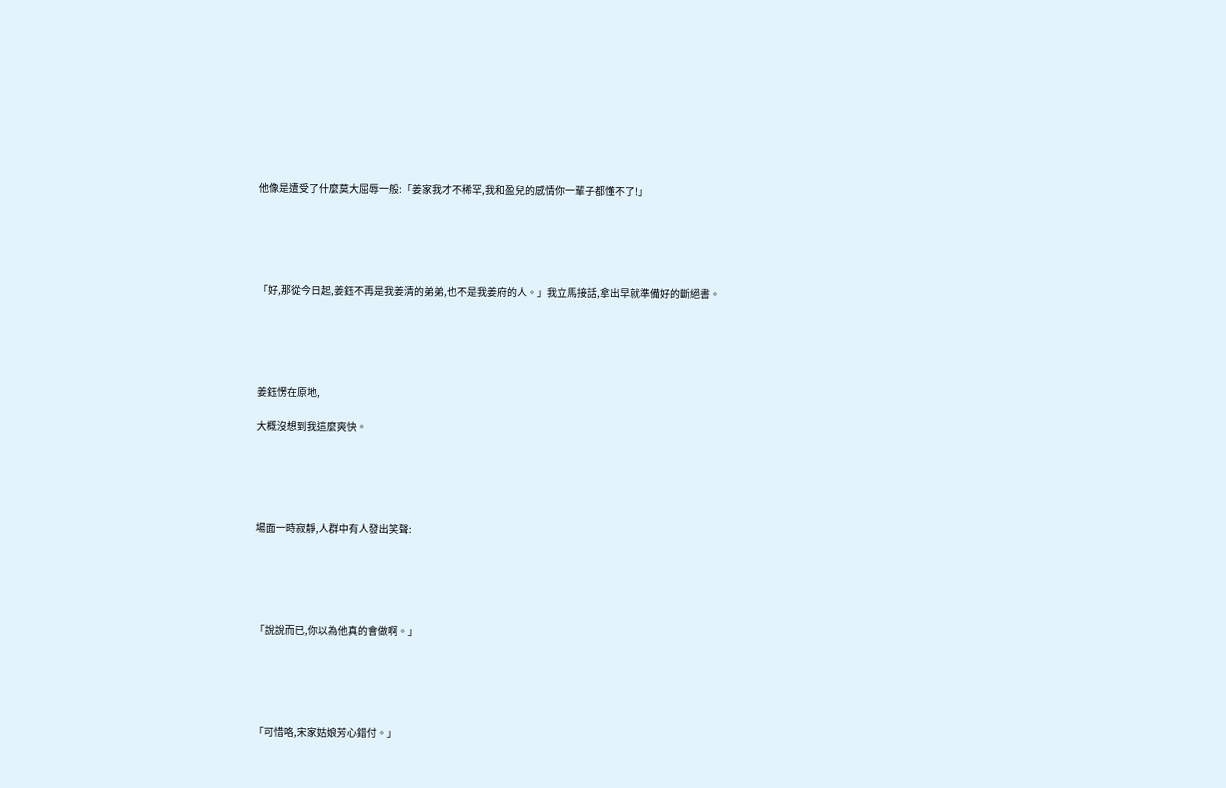他像是遭受了什麼莫大屈辱一般:「姜家我才不稀罕,我和盈兒的感情你一輩子都懂不了!」





「好,那從今日起,姜鈺不再是我姜清的弟弟,也不是我姜府的人。」我立馬接話,拿出早就準備好的斷絕書。





姜鈺愣在原地,

大概沒想到我這麼爽快。





場面一時寂靜,人群中有人發出笑聲:





「說說而已,你以為他真的會做啊。」





「可惜咯,宋家姑娘芳心錯付。」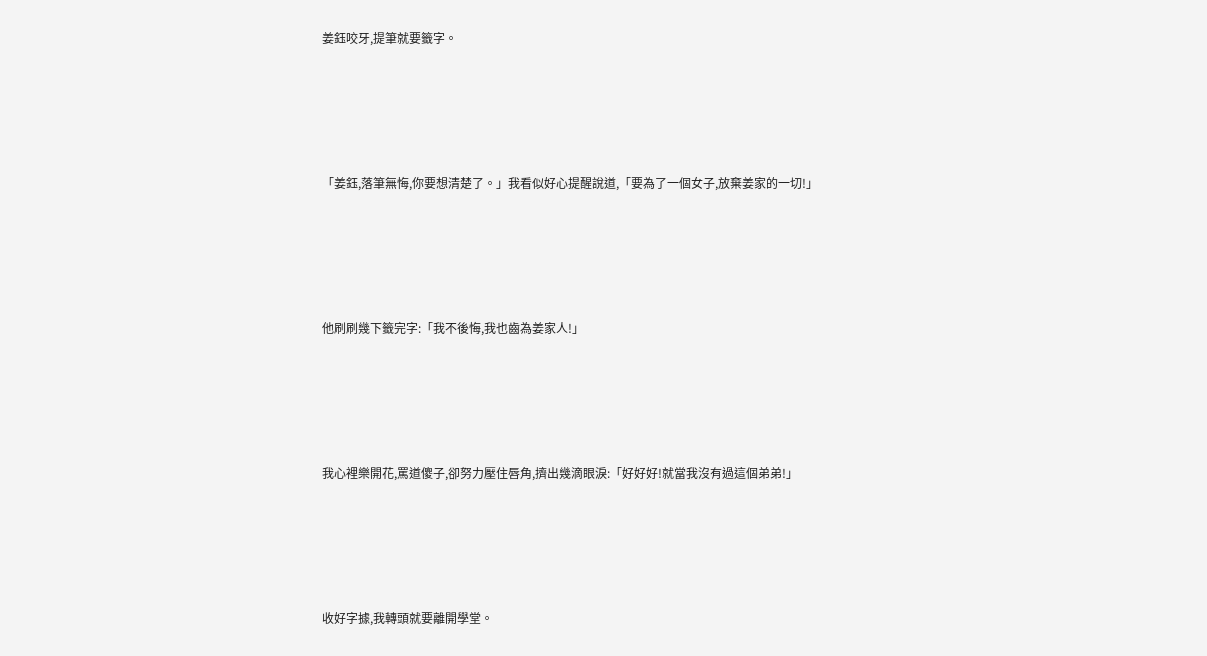姜鈺咬牙,提筆就要籤字。





「姜鈺,落筆無悔,你要想清楚了。」我看似好心提醒說道,「要為了一個女子,放棄姜家的一切!」





他刷刷幾下籤完字:「我不後悔,我也齒為姜家人!」





我心裡樂開花,罵道傻子,卻努力壓住唇角,擠出幾滴眼淚:「好好好!就當我沒有過這個弟弟!」





收好字據,我轉頭就要離開學堂。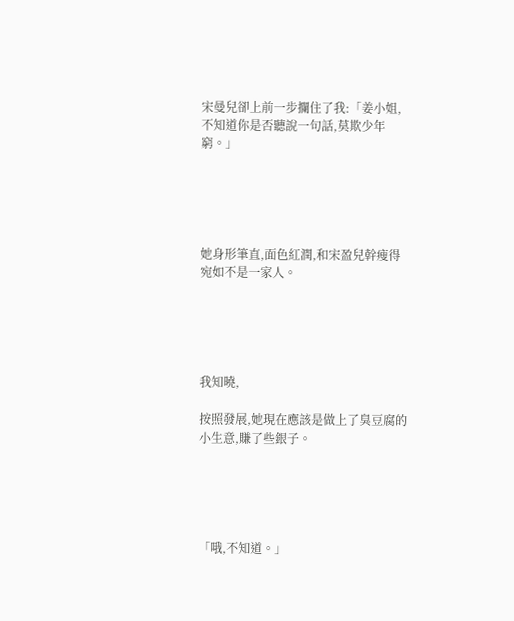宋曼兒卻上前一步攔住了我:「姜小姐,不知道你是否聽說一句話,莫欺少年窮。」





她身形筆直,面色紅潤,和宋盈兒幹瘦得宛如不是一家人。





我知曉,

按照發展,她現在應該是做上了臭豆腐的小生意,賺了些銀子。





「哦,不知道。」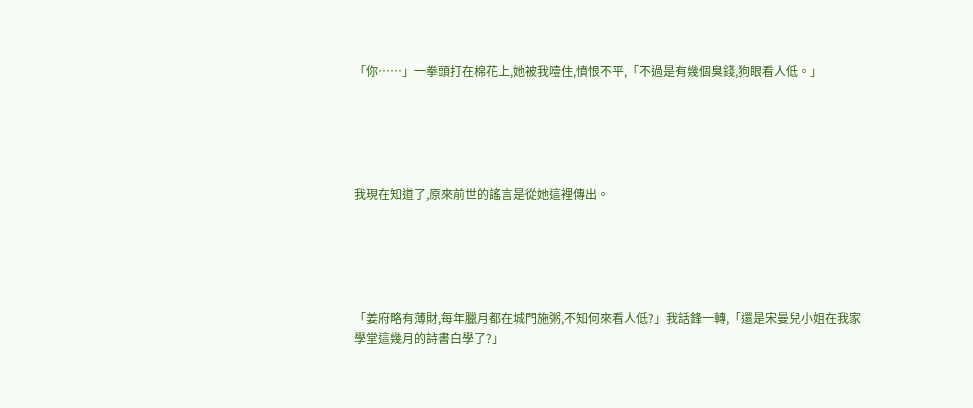「你……」一拳頭打在棉花上,她被我噎住,憤恨不平,「不過是有幾個臭錢,狗眼看人低。」





我現在知道了,原來前世的謠言是從她這裡傳出。





「姜府略有薄財,每年臘月都在城門施粥,不知何來看人低?」我話鋒一轉,「還是宋曼兒小姐在我家學堂這幾月的詩書白學了?」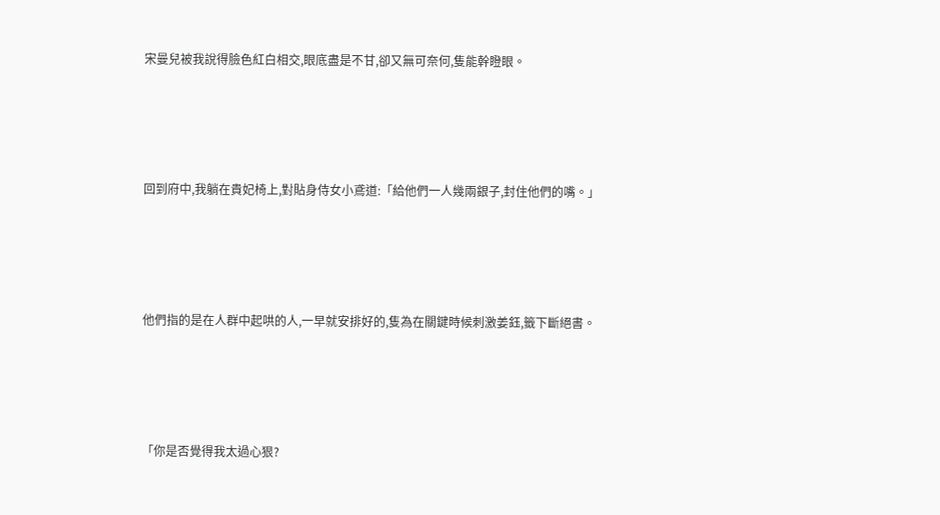宋曼兒被我說得臉色紅白相交,眼底盡是不甘,卻又無可奈何,隻能幹瞪眼。





回到府中,我躺在貴妃椅上,對貼身侍女小鳶道:「給他們一人幾兩銀子,封住他們的嘴。」





他們指的是在人群中起哄的人,一早就安排好的,隻為在關鍵時候刺激姜鈺,籤下斷絕書。





「你是否覺得我太過心狠?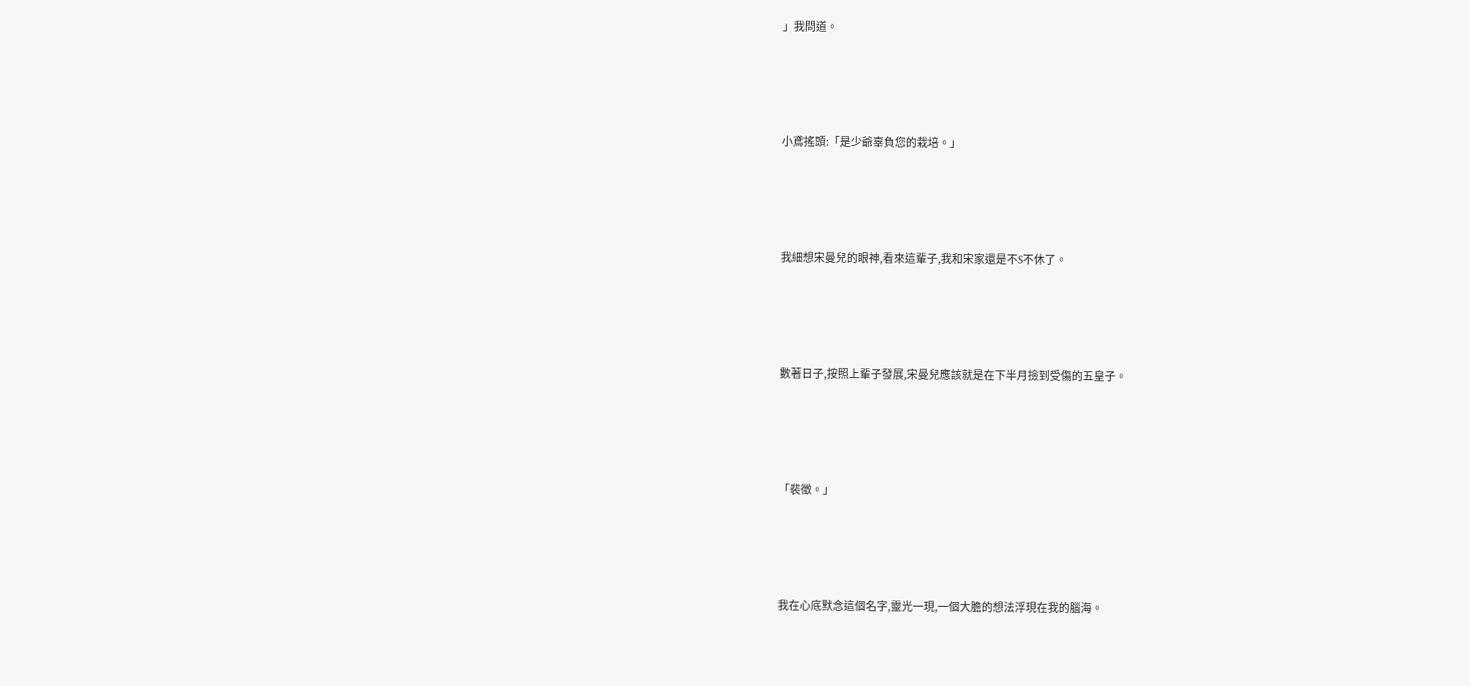」我問道。





小鳶搖頭:「是少爺辜負您的栽培。」





我細想宋曼兒的眼神,看來這輩子,我和宋家還是不S不休了。





數著日子,按照上輩子發展,宋曼兒應該就是在下半月撿到受傷的五皇子。





「裴徵。」





我在心底默念這個名字,靈光一現,一個大膽的想法浮現在我的腦海。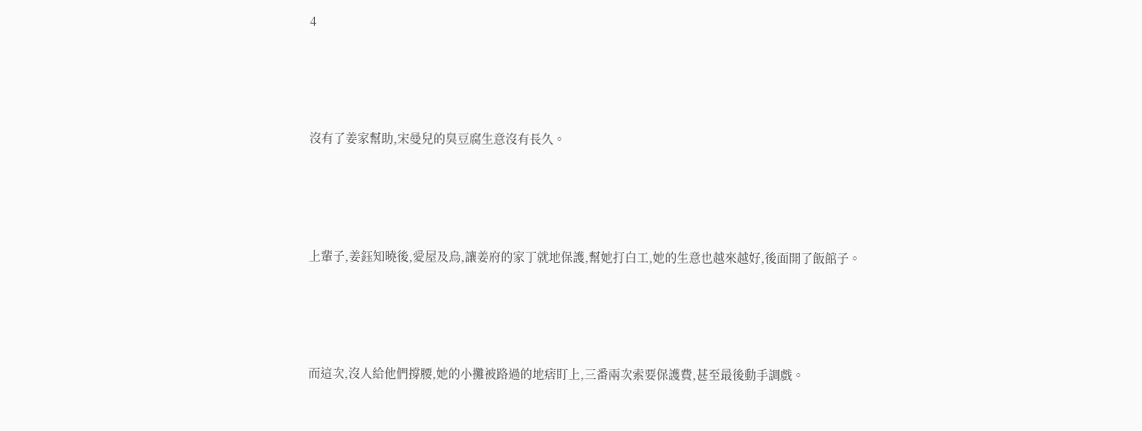4





沒有了姜家幫助,宋曼兒的臭豆腐生意沒有長久。





上輩子,姜鈺知曉後,愛屋及烏,讓姜府的家丁就地保護,幫她打白工,她的生意也越來越好,後面開了飯館子。





而這次,沒人給他們撐腰,她的小攤被路過的地痞盯上,三番兩次索要保護費,甚至最後動手調戲。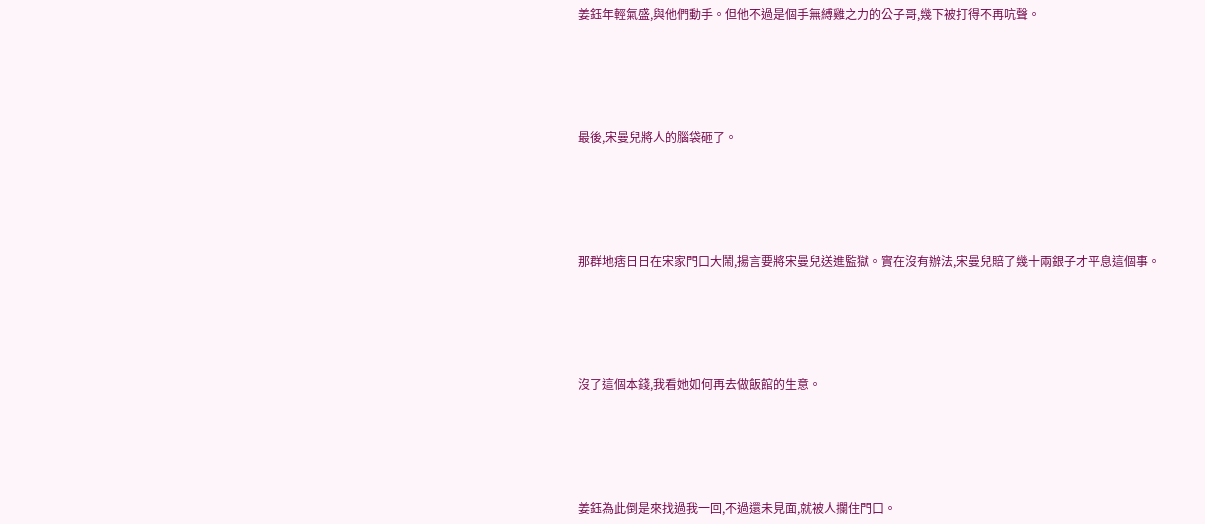姜鈺年輕氣盛,與他們動手。但他不過是個手無縛雞之力的公子哥,幾下被打得不再吭聲。





最後,宋曼兒將人的腦袋砸了。





那群地痞日日在宋家門口大鬧,揚言要將宋曼兒送進監獄。實在沒有辦法,宋曼兒賠了幾十兩銀子才平息這個事。





沒了這個本錢,我看她如何再去做飯館的生意。





姜鈺為此倒是來找過我一回,不過還未見面,就被人攔住門口。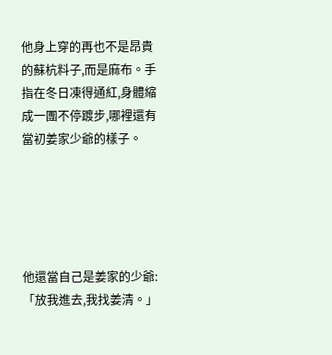他身上穿的再也不是昂貴的蘇杭料子,而是麻布。手指在冬日凍得通紅,身體縮成一團不停踱步,哪裡還有當初姜家少爺的樣子。





他還當自己是姜家的少爺:「放我進去,我找姜清。」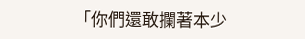「你們還敢攔著本少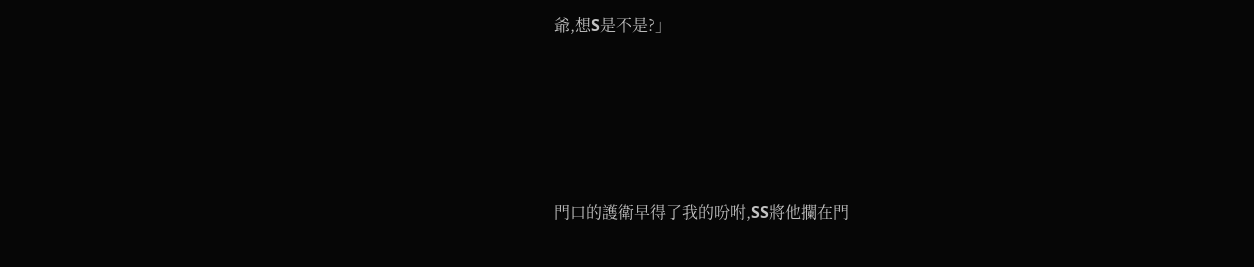爺,想S是不是?」





門口的護衛早得了我的吩咐,SS將他攔在門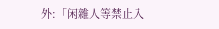外:「闲雜人等禁止入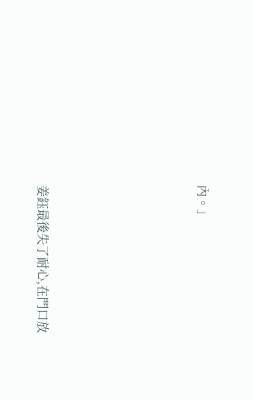內。」





姜鈺最後失了耐心,在門口放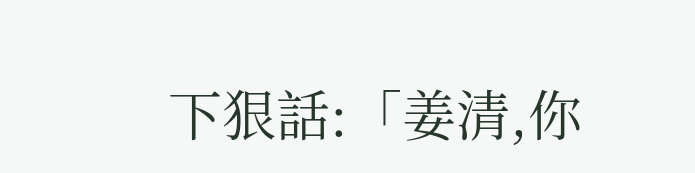下狠話:「姜清,你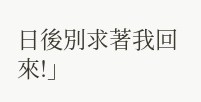日後別求著我回來!」